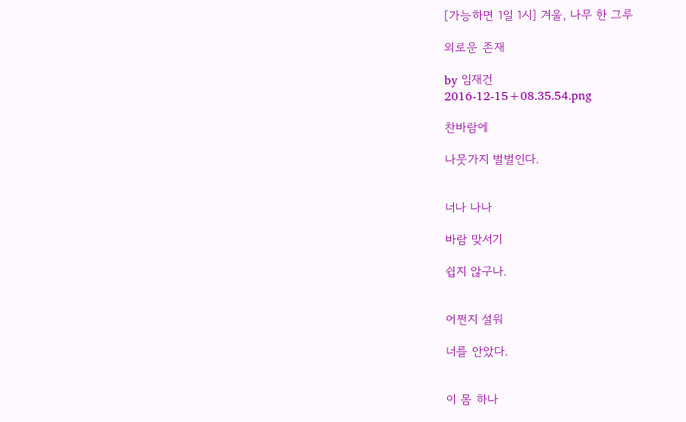[가능하면 1일 1시] 겨울, 나무 한 그루

외로운 존재

by 임재건
2016-12-15+08.35.54.png

찬바람에

나뭇가지 벌벌인다.


너나 나나

바람 맞서기

쉽지 않구나.


어쩐지 설워

너를 안았다.


이 몸 하나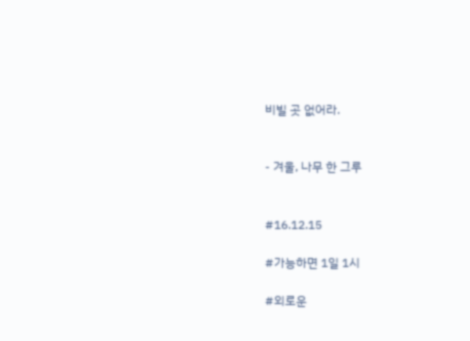비빌 곳 없어라.


- 겨울, 나무 한 그루


#16.12.15

#가능하면 1일 1시

#외로운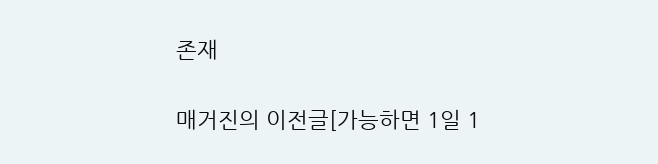존재

매거진의 이전글[가능하면 1일 1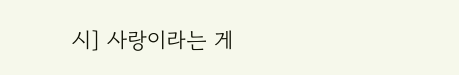시] 사랑이라는 게